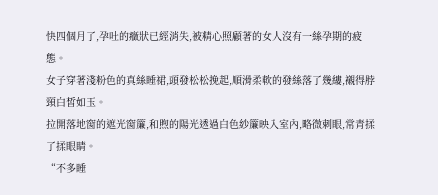快四個月了,孕吐的癥狀已經消失,被精心照顧著的女人沒有一絲孕期的疲態。
女子穿著淺粉色的真絲睡裙,頭發松松挽起,順滑柔軟的發絲落了幾縷,襯得脖頸白皙如玉。
拉開落地窗的遮光窗簾,和煦的陽光透過白色紗簾映入室內,略微刺眼,常青揉了揉眼睛。
“不多睡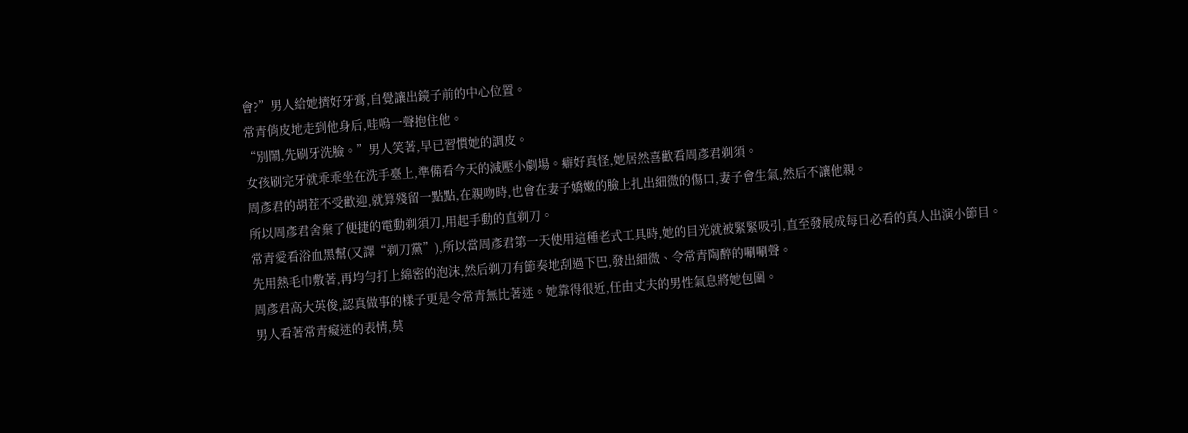會?”男人給她擠好牙膏,自覺讓出鏡子前的中心位置。
常青俏皮地走到他身后,哇嗚一聲抱住他。
“別鬧,先刷牙洗臉。”男人笑著,早已習慣她的調皮。
女孩刷完牙就乖乖坐在洗手臺上,準備看今天的減壓小劇場。癖好真怪,她居然喜歡看周彥君剃須。
周彥君的胡茬不受歡迎,就算殘留一點點,在親吻時,也會在妻子嬌嫩的臉上扎出細微的傷口,妻子會生氣,然后不讓他親。
所以周彥君舍棄了便捷的電動剃須刀,用起手動的直剃刀。
常青愛看浴血黑幫(又譯“剃刀黨”),所以當周彥君第一天使用這種老式工具時,她的目光就被緊緊吸引,直至發展成每日必看的真人出演小節目。
先用熱毛巾敷著,再均勻打上綿密的泡沫,然后剃刀有節奏地刮過下巴,發出細微、令常青陶醉的唰唰聲。
周彥君高大英俊,認真做事的樣子更是令常青無比著迷。她靠得很近,任由丈夫的男性氣息將她包圍。
男人看著常青癡迷的表情,莫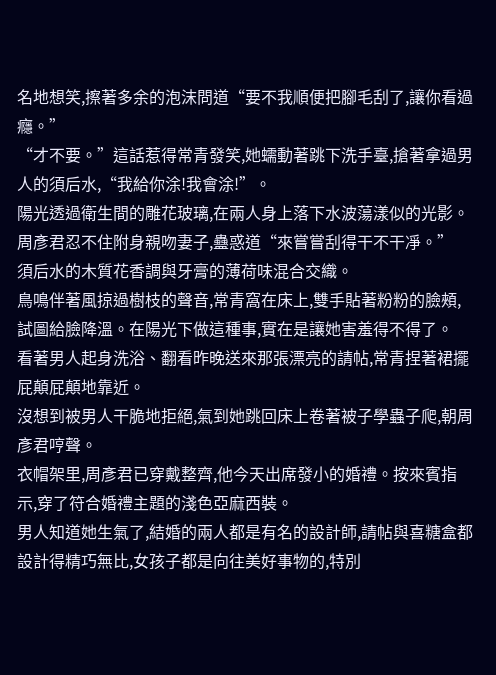名地想笑,擦著多余的泡沫問道“要不我順便把腳毛刮了,讓你看過癮。”
“才不要。”這話惹得常青發笑,她蠕動著跳下洗手臺,搶著拿過男人的須后水,“我給你涂!我會涂!”。
陽光透過衛生間的雕花玻璃,在兩人身上落下水波蕩漾似的光影。周彥君忍不住附身親吻妻子,蠱惑道“來嘗嘗刮得干不干凈。”
須后水的木質花香調與牙膏的薄荷味混合交織。
鳥鳴伴著風掠過樹枝的聲音,常青窩在床上,雙手貼著粉粉的臉頰,試圖給臉降溫。在陽光下做這種事,實在是讓她害羞得不得了。
看著男人起身洗浴、翻看昨晚送來那張漂亮的請帖,常青捏著裙擺屁顛屁顛地靠近。
沒想到被男人干脆地拒絕,氣到她跳回床上卷著被子學蟲子爬,朝周彥君哼聲。
衣帽架里,周彥君已穿戴整齊,他今天出席發小的婚禮。按來賓指示,穿了符合婚禮主題的淺色亞麻西裝。
男人知道她生氣了,結婚的兩人都是有名的設計師,請帖與喜糖盒都設計得精巧無比,女孩子都是向往美好事物的,特別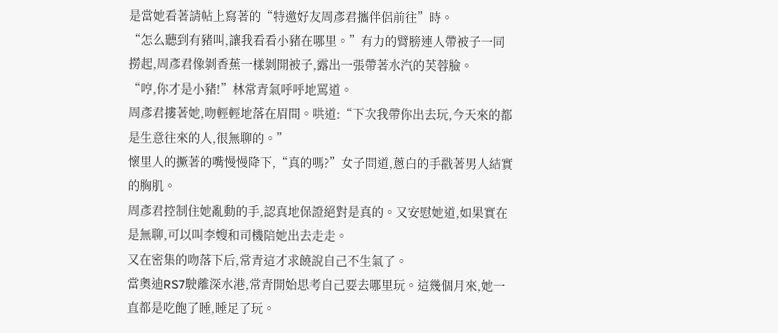是當她看著請帖上寫著的“特邀好友周彥君攜伴侶前往”時。
“怎么聽到有豬叫,讓我看看小豬在哪里。”有力的臂膀連人帶被子一同撈起,周彥君像剝香蕉一樣剝開被子,露出一張帶著水汽的芙蓉臉。
“哼,你才是小豬!”林常青氣呼呼地罵道。
周彥君摟著她,吻輕輕地落在眉間。哄道:“下次我帶你出去玩,今天來的都是生意往來的人,很無聊的。”
懷里人的撅著的嘴慢慢降下,“真的嗎?”女子問道,蔥白的手戳著男人結實的胸肌。
周彥君控制住她亂動的手,認真地保證絕對是真的。又安慰她道,如果實在是無聊,可以叫李嫂和司機陪她出去走走。
又在密集的吻落下后,常青這才求饒說自己不生氣了。
當奧迪RS7駛離深水港,常青開始思考自己要去哪里玩。這幾個月來,她一直都是吃飽了睡,睡足了玩。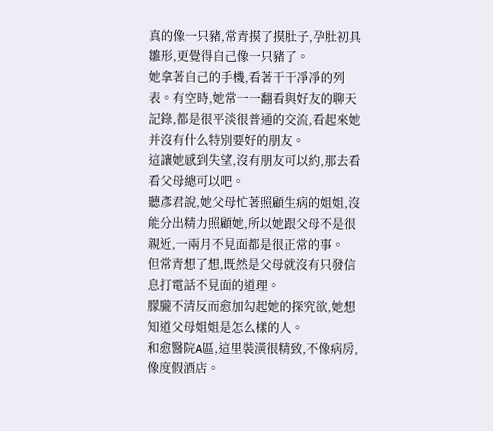真的像一只豬,常青摸了摸肚子,孕肚初具雛形,更覺得自己像一只豬了。
她拿著自己的手機,看著干干凈凈的列表。有空時,她常一一翻看與好友的聊天記錄,都是很平淡很普通的交流,看起來她并沒有什么特別要好的朋友。
這讓她感到失望,沒有朋友可以約,那去看看父母總可以吧。
聽彥君說,她父母忙著照顧生病的姐姐,沒能分出精力照顧她,所以她跟父母不是很親近,一兩月不見面都是很正常的事。
但常青想了想,既然是父母就沒有只發信息打電話不見面的道理。
朦朧不清反而愈加勾起她的探究欲,她想知道父母姐姐是怎么樣的人。
和愈醫院A區,這里裝潢很精致,不像病房,像度假酒店。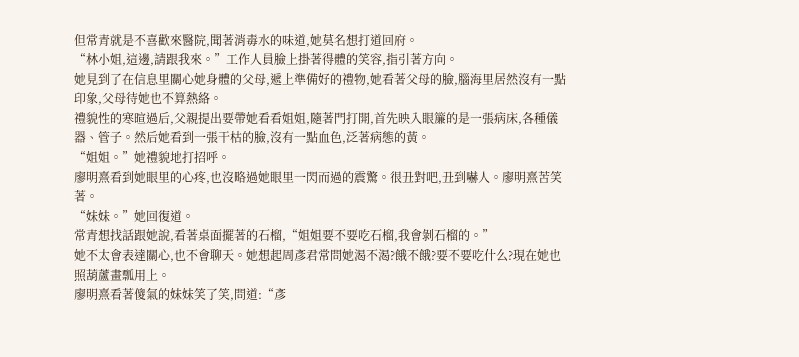但常青就是不喜歡來醫院,聞著消毒水的味道,她莫名想打道回府。
“林小姐,這邊,請跟我來。”工作人員臉上掛著得體的笑容,指引著方向。
她見到了在信息里關心她身體的父母,遞上準備好的禮物,她看著父母的臉,腦海里居然沒有一點印象,父母待她也不算熱絡。
禮貌性的寒暄過后,父親提出要帶她看看姐姐,隨著門打開,首先映入眼簾的是一張病床,各種儀器、管子。然后她看到一張干枯的臉,沒有一點血色,泛著病態的黃。
“姐姐。”她禮貌地打招呼。
廖明熹看到她眼里的心疼,也沒略過她眼里一閃而過的震驚。很丑對吧,丑到嚇人。廖明熹苦笑著。
“妹妹。”她回復道。
常青想找話跟她說,看著桌面擺著的石榴,“姐姐要不要吃石榴,我會剝石榴的。”
她不太會表達關心,也不會聊天。她想起周彥君常問她渴不渴?餓不餓?要不要吃什么?現在她也照葫蘆畫瓢用上。
廖明熹看著傻氣的妹妹笑了笑,問道:“彥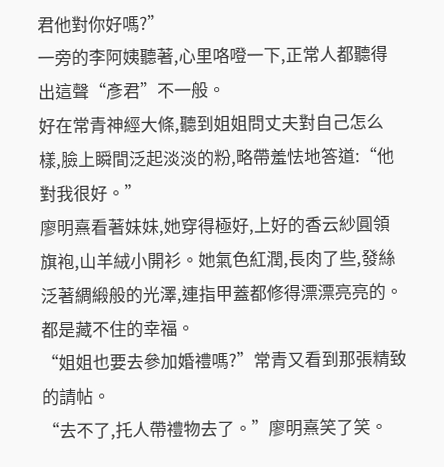君他對你好嗎?”
一旁的李阿姨聽著,心里咯噔一下,正常人都聽得出這聲“彥君”不一般。
好在常青神經大條,聽到姐姐問丈夫對自己怎么樣,臉上瞬間泛起淡淡的粉,略帶羞怯地答道:“他對我很好。”
廖明熹看著妹妹,她穿得極好,上好的香云紗圓領旗袍,山羊絨小開衫。她氣色紅潤,長肉了些,發絲泛著綢緞般的光澤,連指甲蓋都修得漂漂亮亮的。
都是藏不住的幸福。
“姐姐也要去參加婚禮嗎?”常青又看到那張精致的請帖。
“去不了,托人帶禮物去了。”廖明熹笑了笑。